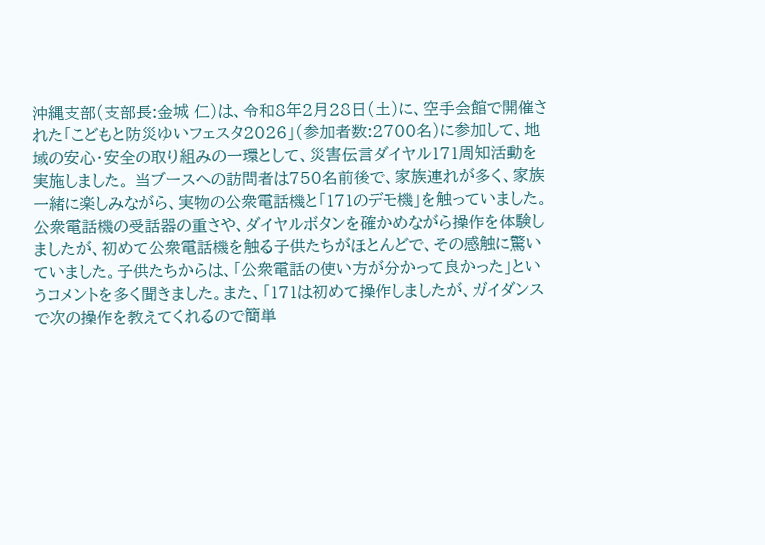沖縄支部(支部長:金城 仁)は、令和8年2月28日(土)に、空手会館で開催された「こどもと防災ゆいフェスタ2026」(参加者数:2700名)に参加して、地域の安心・安全の取り組みの一環として、災害伝言ダイヤル171周知活動を実施しました。 当ブースへの訪問者は750名前後で、家族連れが多く、家族一緒に楽しみながら、実物の公衆電話機と「171のデモ機」を触っていました。公衆電話機の受話器の重さや、ダイヤルボタンを確かめながら操作を体験しましたが、初めて公衆電話機を触る子供たちがほとんどで、その感触に驚いていました。子供たちからは、「公衆電話の使い方が分かって良かった」というコメントを多く聞きました。また、「171は初めて操作しましたが、ガイダンスで次の操作を教えてくれるので簡単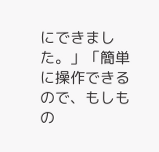にできました。」「簡単に操作できるので、もしもの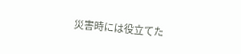災害時には役立てた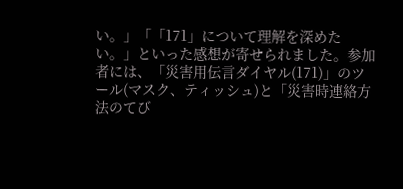い。」「「171」について理解を深めたい。」といった感想が寄せられました。参加者には、「災害用伝言ダイヤル(171)」のツール(マスク、ティッシュ)と「災害時連絡方法のてび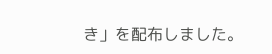き」を配布しました。